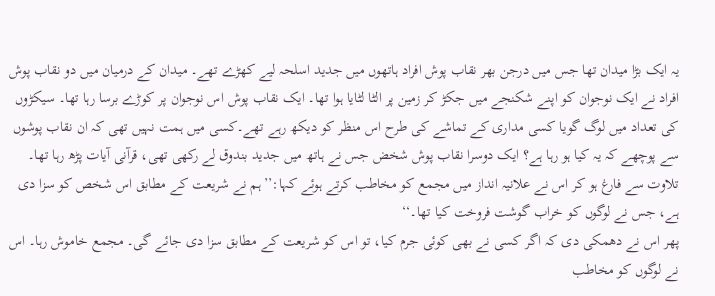یہ ایک بڑا میدان تھا جس میں درجن بھر نقاب پوش افراد ہاتھوں میں جدید اسلحہ لیے کھڑے تھے۔ میدان کے درمیان میں دو نقاب پوش افراد نے ایک نوجوان کو اپنے شکنجے میں جکڑ کر زمین پر الٹا لٹایا ہوا تھا۔ ایک نقاب پوش اس نوجوان پر کوڑے برسا رہا تھا۔ سیکڑوں کی تعداد میں لوگ گویا کسی مداری کے تماشے کی طرح اس منظر کو دیکھ رہے تھے۔کسی میں ہمت نہیں تھی کہ ان نقاب پوشوں سے پوچھے کہ یہ کیا ہو رہا ہے؟ ایک دوسرا نقاب پوش شخض جس نے ہاتھ میں جدید بندوق لے رکھی تھی، قرآنی آیات پڑھ رہا تھا۔ تلاوت سے فارغ ہو کر اس نے علانیہ انداز میں مجمع کو مخاطب کرتے ہوئے کہا:’’ہم نے شریعت کے مطابق اس شخص کو سزا دی ہے، جس نے لوگوں کو خراب گوشت فروخت کیا تھا۔‘‘
پھر اس نے دھمکی دی کہ اگر کسی نے بھی کوئی جرم کیا، تو اس کو شریعت کے مطابق سزا دی جائے گی۔ مجمع خاموش رہا۔ اس نے لوگوں کو مخاطب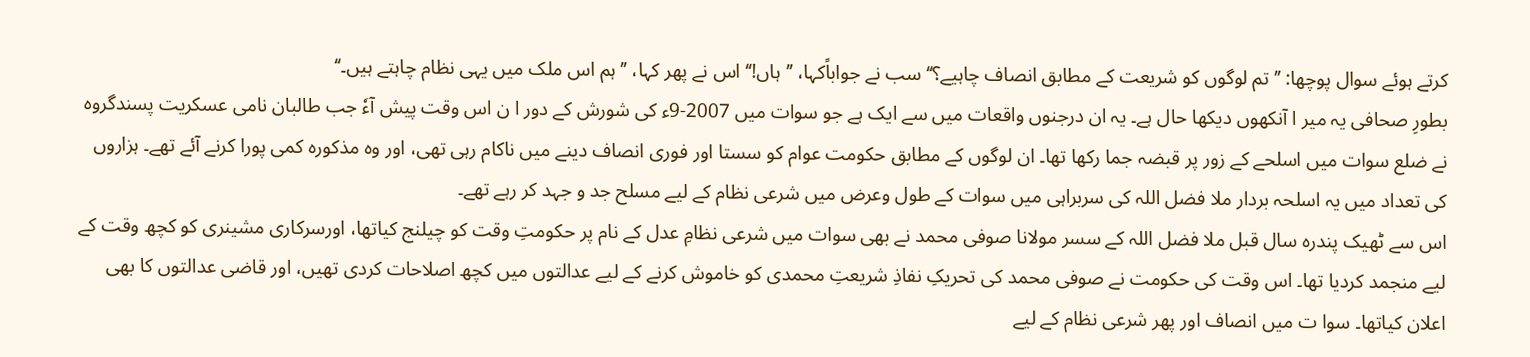کرتے ہوئے سوال پوچھا: ’’تم لوگوں کو شریعت کے مطابق انصاف چاہیے؟‘‘ سب نے جواباًکہا، ’’ہاں!‘‘ اس نے پھر کہا، ’’ہم اس ملک میں یہی نظام چاہتے ہیں۔‘‘
بطورِ صحافی یہ میر ا آنکھوں دیکھا حال ہے۔ یہ ان درجنوں واقعات میں سے ایک ہے جو سوات میں 2007-9ء کی شورش کے دور ا ن اس وقت پیش آءٗ جب طالبان نامی عسکریت پسندگروہ نے ضلع سوات میں اسلحے کے زور پر قبضہ جما رکھا تھا۔ ان لوگوں کے مطابق حکومت عوام کو سستا اور فوری انصاف دینے میں ناکام رہی تھی، اور وہ مذکورہ کمی پورا کرنے آئے تھے۔ ہزاروں کی تعداد میں یہ اسلحہ بردار ملا فضل اللہ کی سربراہی میں سوات کے طول وعرض میں شرعی نظام کے لیے مسلح جد و جہد کر رہے تھے۔
اس سے ٹھیک پندرہ سال قبل ملا فضل اللہ کے سسر مولانا صوفی محمد نے بھی سوات میں شرعی نظامِ عدل کے نام پر حکومتِ وقت کو چیلنج کیاتھا، اورسرکاری مشینری کو کچھ وقت کے لیے منجمد کردیا تھا۔ اس وقت کی حکومت نے صوفی محمد کی تحریکِ نفاذِ شریعتِ محمدی کو خاموش کرنے کے لیے عدالتوں میں کچھ اصلاحات کردی تھیں، اور قاضی عدالتوں کا بھی اعلان کیاتھا۔ سوا ت میں انصاف اور پھر شرعی نظام کے لیے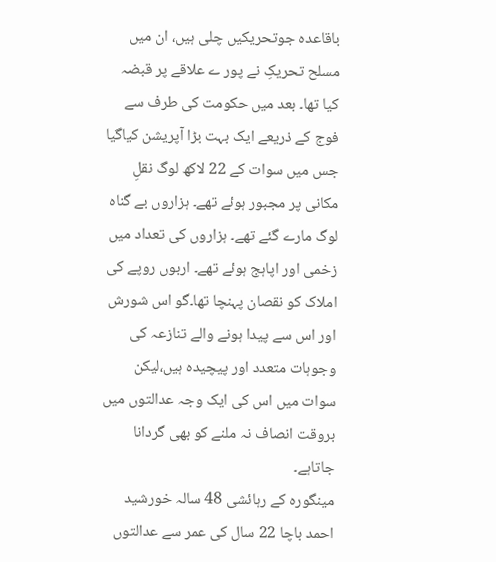باقاعدہ جوتحریکیں چلی ہیں، ان میں مسلح تحریکِ نے پور ے علاقے پر قبضہ کیا تھا۔ بعد میں حکومت کی طرف سے فوج کے ذریعے ایک بہت بڑا آپریشن کیاگیا جس میں سوات کے 22 لاکھ لوگ نقلِ مکانی پر مجبور ہوئے تھے۔ ہزاروں بے گناہ لوگ مارے گئے تھے۔ ہزاروں کی تعداد میں زخمی اور اپاہج ہوئے تھے۔ اربوں روپے کی املاک کو نقصان پہنچا تھا۔گو اس شورش اور اس سے پیدا ہونے والے تنازعہ کی وجوہات متعدد اور پیچیدہ ہیں،لیکن سوات میں اس کی ایک وجہ عدالتوں میں بروقت انصاف نہ ملنے کو بھی گردانا جاتاہے۔
مینگورہ کے رہائشی 48 سالہ خورشید احمد باچا 22 سال کی عمر سے عدالتوں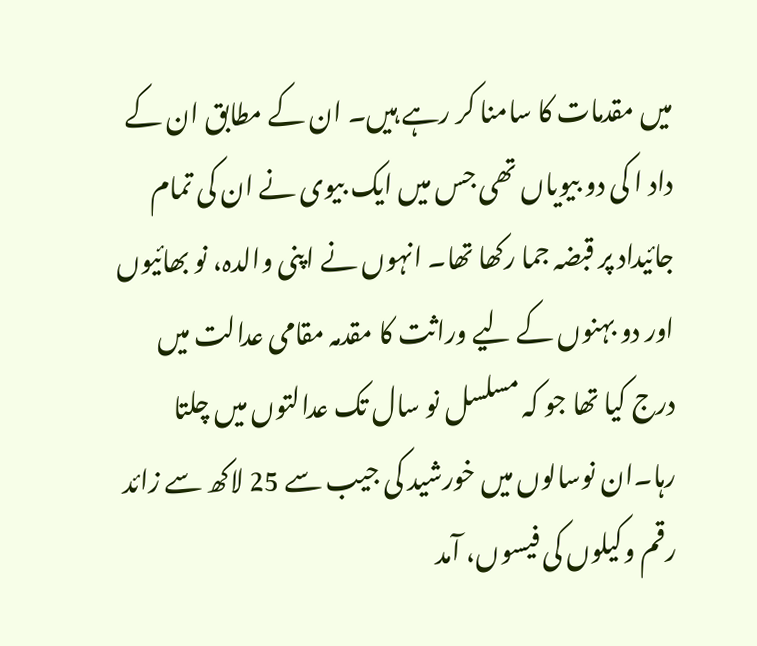میں مقدمات کا سامنا کر رہے ہیں۔ ان کے مطابق ان کے داد ا کی دو بیویاں تھی جس میں ایک بیوی نے ان کی تمام جائیداد پر قبضہ جما رکھا تھا۔ انہوں نے اپنی والدہ، نو بھائیوں اور دو بہنوں کے لیے وراثت کا مقدمہ مقامی عدالت میں درج کیا تھا جو کہ مسلسل نو سال تک عدالتوں میں چلتا رہا۔ان نوسالوں میں خورشید کی جیب سے 25 لاکھ سے زائد رقم وکیلوں کی فیسوں، آمد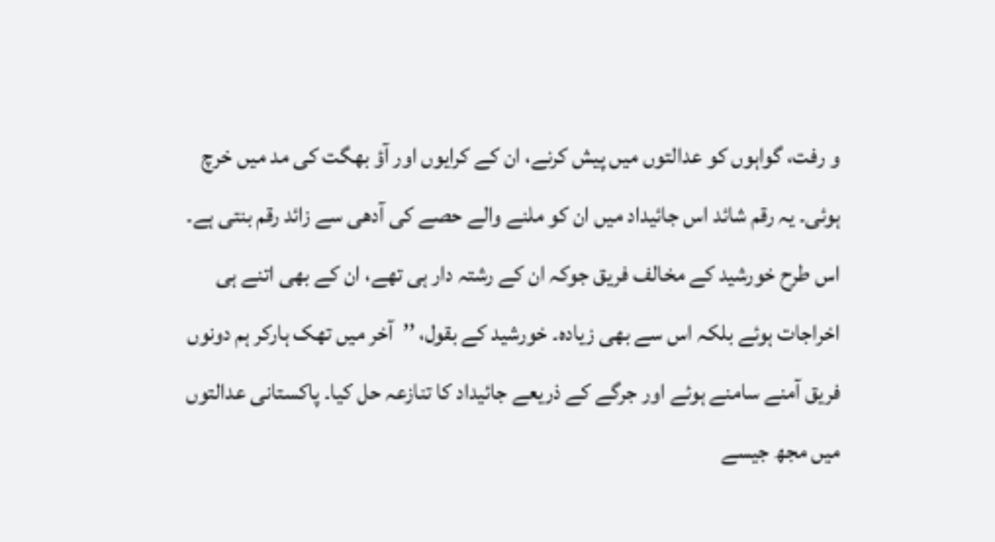و رفت، گواہوں کو عدالتوں میں پیش کرنے، ان کے کرایوں اور آؤ بھگت کی مد میں خرچ ہوئی۔ یہ رقم شائد اس جائیداد میں ان کو ملنے والے حصے کی آدھی سے زائد رقم بنتی ہے۔ اس طرح خورشید کے مخالف فریق جوکہ ان کے رشتہ دار ہی تھے، ان کے بھی اتنے ہی اخراجات ہوئے بلکہ اس سے بھی زیادہ۔ خورشید کے بقول، ’’آخر میں تھک ہارکر ہم دونوں فریق آمنے سامنے ہوئے اور جرگے کے ذریعے جائیداد کا تنازعہ حل کیا۔ پاکستانی عدالتوں میں مجھ جیسے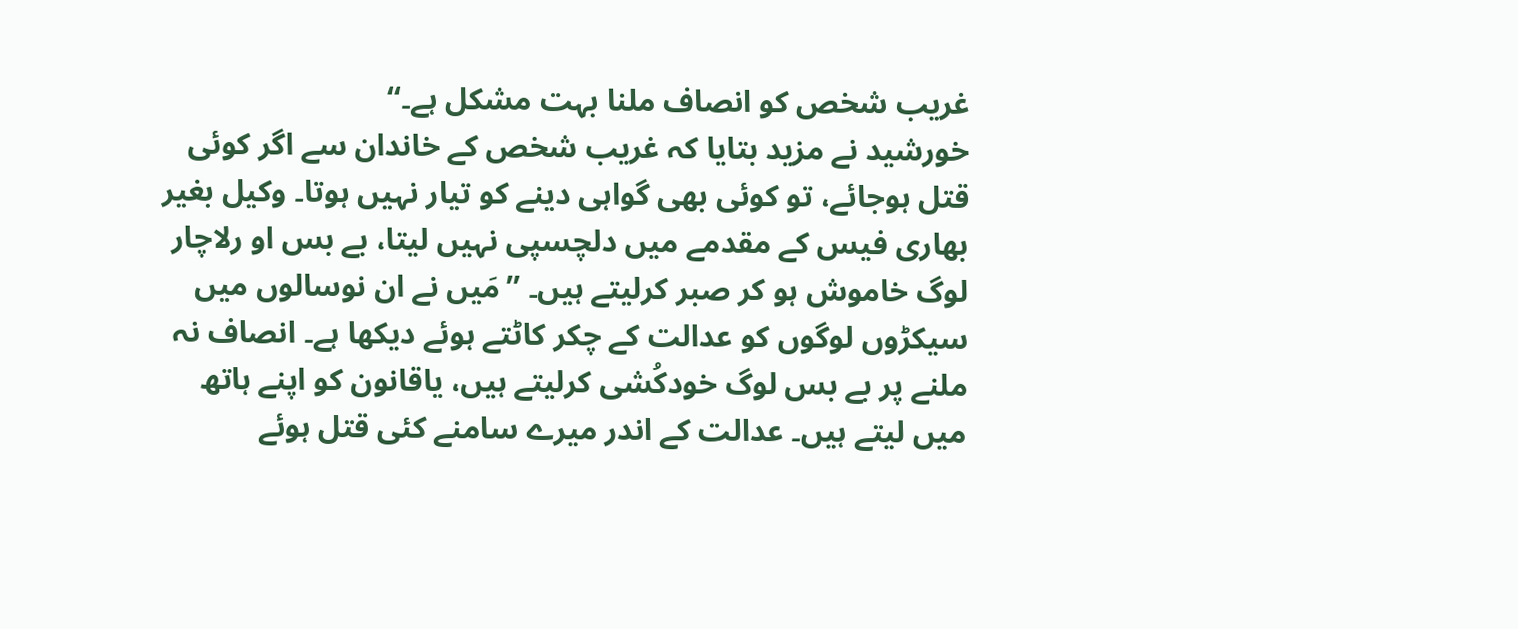غریب شخص کو انصاف ملنا بہت مشکل ہے۔‘‘
خورشید نے مزید بتایا کہ غریب شخص کے خاندان سے اگر کوئی قتل ہوجائے، تو کوئی بھی گواہی دینے کو تیار نہیں ہوتا۔ وکیل بغیر بھاری فیس کے مقدمے میں دلچسپی نہیں لیتا، بے بس او رلاچار لوگ خاموش ہو کر صبر کرلیتے ہیں۔ ’’مَیں نے ان نوسالوں میں سیکڑوں لوگوں کو عدالت کے چکر کاٹتے ہوئے دیکھا ہے۔ انصاف نہ ملنے پر بے بس لوگ خودکُشی کرلیتے ہیں، یاقانون کو اپنے ہاتھ میں لیتے ہیں۔ عدالت کے اندر میرے سامنے کئی قتل ہوئے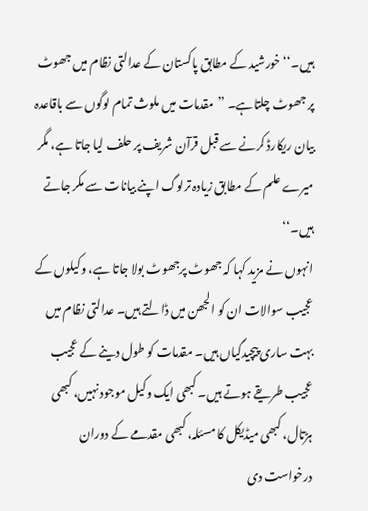ہیں۔‘‘ خورشید کے مطابق پاکستان کے عدالتی نظام میں جھوٹ پر جھوٹ چلتاہے۔ ’’مقدمات میں ملوث تمام لوگوں سے باقاعدہ بیان ریکارڈ کرنے سے قبل قرآن شریف پر حلف لیا جاتا ہے، مگر میرے علم کے مطابق زیادہ ترلوگ اپنے بیانات سے مکر جاتے ہیں۔‘‘
انہوں نے مزید کہا کہ جھوٹ پرجھوٹ بولا جاتا ہے، وکیلوں کے عجیب سوالات ان کو الجھن میں ڈالتے ہیں۔ عدالتی نظام میں بہت ساری پیچیدگیاں ہیں۔ مقدمات کو طول دینے کے عجیب عجیب طریقے ہوتے ہیں۔ کبھی ایک وکیل موجود نہیں، کبھی ہڑتال، کبھی میڈیکل کا مسئلہ، کبھی مقدمے کے دوران درخواست دی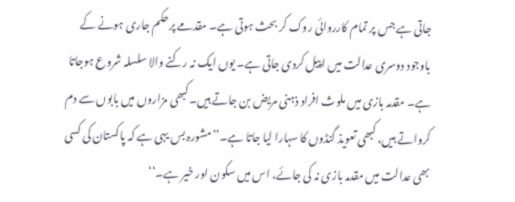جاتی ہے جس پر تمام کارروائی روک کر بحث ہوتی ہے۔ مقدمے پرحکم جاری ہونے کے باوجود دوسری عدالت میں اپیل کردی جاتی ہے۔ یوں ایک نہ رکنے والا سلسلہ شروع ہوجاتا ہے۔ مقدمہ بازی میں ملوث افراد ذہنی مریض بن جاتے ہیں۔کبھی مزاروں میں بابوں سے دم کرواتے ہیں، کبھی تعویذ گنڈوں کا سہارا لیا جاتا ہے۔’’مشورہ بس یہی ہے کہ پاکستان کی کسی بھی عدالت میں مقدمہ بازی نہ کی جائے، اس میں سکون اور خیر ہے۔‘‘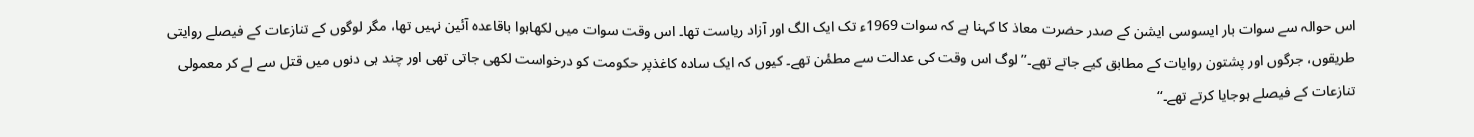اس حوالہ سے سوات بار ایسوسی ایشن کے صدر حضرت معاذ کا کہنا ہے کہ سوات 1969ء تک ایک الگ اور آزاد ریاست تھا۔ اس وقت سوات میں لکھاہوا باقاعدہ آئین نہیں تھا، مگر لوگوں کے تنازعات کے فیصلے روایتی طریقوں، جرگوں اور پشتون روایات کے مطابق کیے جاتے تھے۔’’لوگ اس وقت کی عدالت سے مطمٔن تھے۔ کیوں کہ ایک سادہ کاغذپر حکومت کو درخواست لکھی جاتی تھی اور چند ہی دنوں میں قتل سے لے کر معمولی تنازعات کے فیصلے ہوجایا کرتے تھے۔‘‘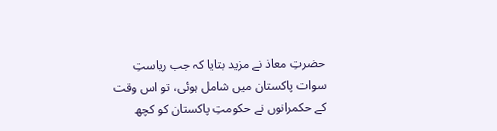حضرتِ معاذ نے مزید بتایا کہ جب ریاستِ سوات پاکستان میں شامل ہوئی، تو اس وقت کے حکمرانوں نے حکومتِ پاکستان کو کچھ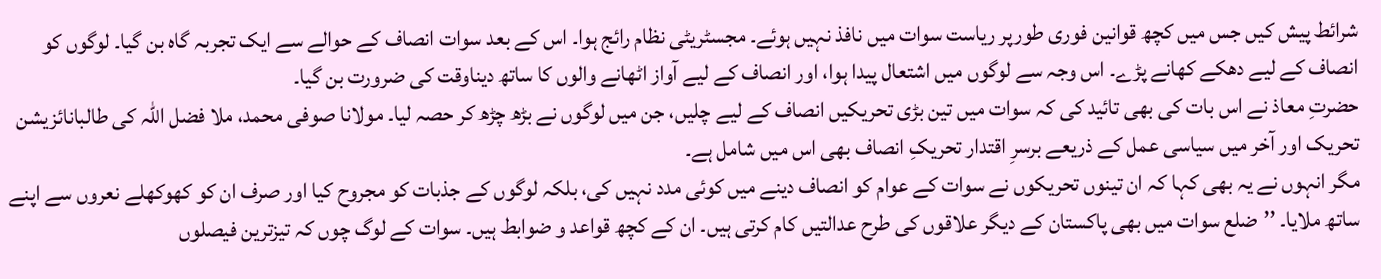شرائط پیش کیں جس میں کچھ قوانین فوری طورپر ریاست سوات میں نافذ نہیں ہوئے۔ مجسٹریٹی نظام رائج ہوا۔ اس کے بعد سوات انصاف کے حوالے سے ایک تجربہ گاہ بن گیا۔ لوگوں کو انصاف کے لیے دھکے کھانے پڑے۔ اس وجہ سے لوگوں میں اشتعال پیدا ہوا، اور انصاف کے لیے آواز اٹھانے والوں کا ساتھ دیناوقت کی ضرورت بن گیا۔
حضرتِ معاذ نے اس بات کی بھی تائید کی کہ سوات میں تین بڑی تحریکیں انصاف کے لیے چلیں، جن میں لوگوں نے بڑھ چڑھ کر حصہ لیا۔ مولانا صوفی محمد، ملا فضل اللہ کی طالبانائزیشن تحریک اور آخر میں سیاسی عمل کے ذریعے برسرِ اقتدار تحریکِ انصاف بھی اس میں شامل ہے۔
مگر انہوں نے یہ بھی کہا کہ ان تینوں تحریکوں نے سوات کے عوام کو انصاف دینے میں کوئی مدد نہیں کی، بلکہ لوگوں کے جذبات کو مجروح کیا اور صرف ان کو کھوکھلے نعروں سے اپنے ساتھ ملایا۔ ’’ضلع سوات میں بھی پاکستان کے دیگر علاقوں کی طرح عدالتیں کام کرتی ہیں۔ ان کے کچھ قواعد و ضوابط ہیں۔ سوات کے لوگ چوں کہ تیزترین فیصلوں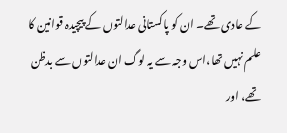کے عادی تھے۔ ان کو پاکستانی عدالتوں کے پیچیدہ قوانین کا علم نہیں تھا،اس وجہ سے یہ لوگ ان عدالتوں سے بدظن تھے، اور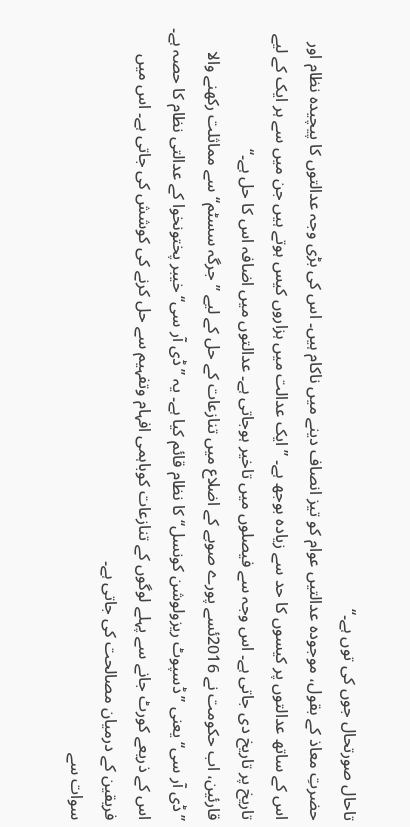تاحال صورتحال جوں کی توں ہے۔‘‘
حضرتِ معاذ کے بقول، موجودہ عدالتیں عوام کو تیز انصاف دینے میں ناکام ہیں۔ اس کی بڑی وجہ عدالتوں کا پیچیدہ نظام اور اس کے ساتھ عدالتوں پر کیسوں کا حد سے زیادہ بوجھ ہے۔ ’’ ایک عدالت میں ہزاروں کیس ہوتے ہیں جن میں سے ہر ایک کے لیے تاریخ پر تاریخ دی جاتی ہے۔ اس وجہ سے فیصلوں میں تاخیر ہوجاتی ہے۔ عدالتوں میں اضافہ اس کا حل ہے۔‘‘
قارئین، اب حکومت نے 2016ئسے پورے صوبے کے اضلاع میں تنازعات کے حل کے لیے ’’جرگہ سسٹم‘‘ سے مماثلت رکھنے والا ’’ڈی آر سی‘‘ یعنی ’’ڈسپوٹ ریزولوشن کونسل‘‘ کا نظام قائم کیا ہے۔ یہ ’’ڈی آر سی‘‘ خیبر پختونخوا کے عدالتی نظام کا حصہ ہے۔ اس کے ذریعے کورٹ جانے سے پہلے لوگوں کے تنازعات کوباہمی افہام وتفہیم سے حل کرنے کی کوشش کی جاتی ہے۔ اس میں فریقین کے درمیان مصالحت کی جاتی ہے۔
سوات سے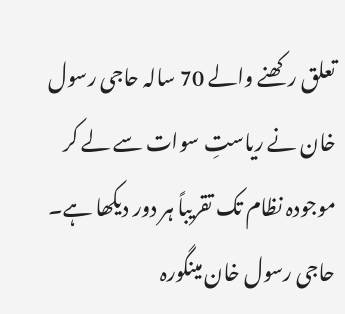تعلق رکھنے والے 70 سالہ حاجی رسول خان نے ریاستِ سوات سے لے کر موجودہ نظام تک تقریباً ہر دور دیکھا ہے۔ حاجی رسول خان مینگورہ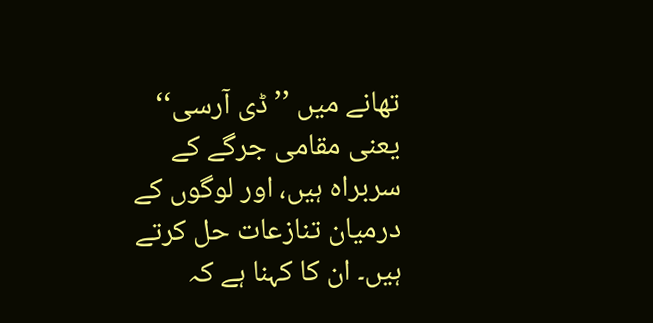تھانے میں ’’ڈی آرسی‘‘ یعنی مقامی جرگے کے سربراہ ہیں، اور لوگوں کے درمیان تنازعات حل کرتے ہیں۔ ان کا کہنا ہے کہ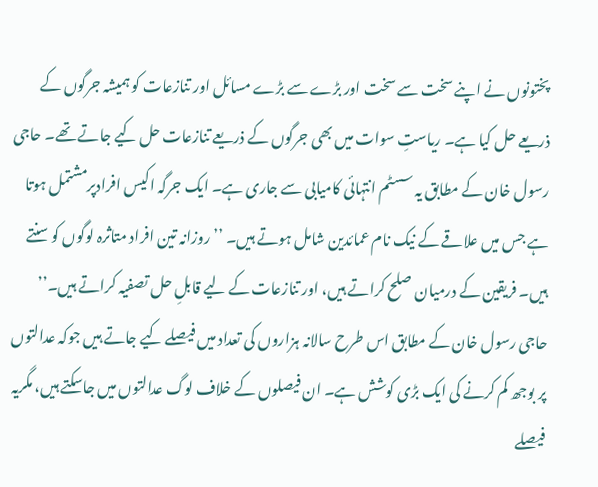پختونوں نے اپنے سخت سے سخت اور بڑے سے بڑے مسائل اور تنازعات کو ہمیشہ جرگوں کے ذریعے حل کیا ہے۔ ریاستِ سوات میں بھی جرگوں کے ذریعے تنازعات حل کیے جاتے تھے۔ حاجی رسول خان کے مطابق یہ سسٹم انتہائی کامیابی سے جاری ہے۔ ایک جرگہ اکیس افرادپرمشتمل ہوتا ہے جس میں علاقے کے نیک نام عمائدین شامل ہوتے ہیں۔ ’’روزانہ تین افراد متاثرہ لوگوں کو سنتے ہیں۔ فریقین کے درمیان صلح کراتے ہیں، اور تنازعات کے لیے قابلِ حل تصفیہ کراتے ہیں۔’’
حاجی رسول خان کے مطابق اس طرح سالانہ ہزاروں کی تعداد میں فیصلے کیے جاتے ہیں جوکہ عدالتوں پر بوجھ کم کرنے کی ایک بڑی کوشش ہے۔ ان فیصلوں کے خلاف لوگ عدالتوں میں جاسکتے ہیں، مگریہ فیصلے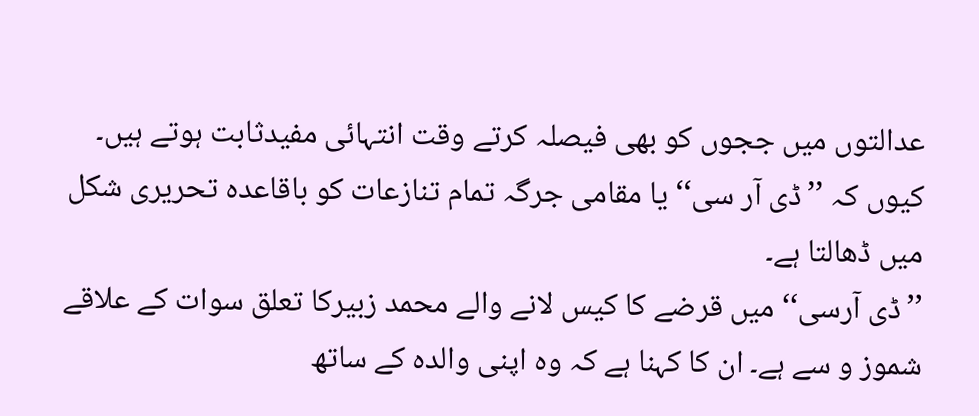عدالتوں میں ججوں کو بھی فیصلہ کرتے وقت انتہائی مفیدثابت ہوتے ہیں۔ کیوں کہ ’’ڈی آر سی‘‘ یا مقامی جرگہ تمام تنازعات کو باقاعدہ تحریری شکل میں ڈھالتا ہے۔
’’ڈی آرسی‘‘ میں قرضے کا کیس لانے والے محمد زبیرکا تعلق سوات کے علاقے شموز و سے ہے۔ ان کا کہنا ہے کہ وہ اپنی والدہ کے ساتھ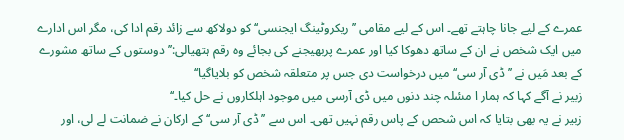عمرے کے لیے جانا چاہتے تھے۔ اس کے لیے مقامی ’’ریکروٹینگ ایجنسی‘‘ کو دولاکھ سے زائد رقم ادا کی، مگر اس ادارے میں ایک شخص نے ان کے ساتھ دھوکا کیا اور عمرے پربھیجنے کی بجائے وہ رقم ہتھیالی:’’ دوستوں کے ساتھ مشورے کے بعد مَیں نے ’’ڈی آر سی‘‘ میں درخواست دی جس پر متعلقہ شخص کو بلایاگیا‘‘
زبیر نے آگے کہا کہ ہمار ا مسٔلہ چند دنوں میں ڈی آرسی میں موجود اہلکاروں نے حل کیا۔‘‘
زبیر نے یہ بھی بتایا کہ اس شحص کے پاس رقم نہیں تھی۔ اس سے ’’ڈی آر سی‘‘ کے ارکان نے ضمانت لے لی، اور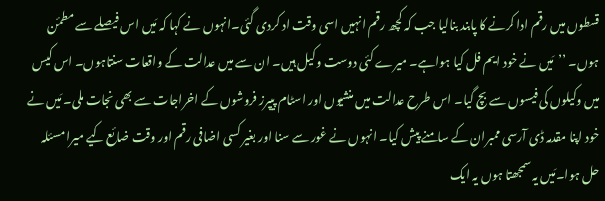قسطوں میں رقم ادا کرنے کا پابند بنالیا جب کہ کچھ رقم انہیں اسی وقت اد کردی گئی۔انہوں نے کہا کہ مَیں اس فیصلے سے مطمٔن ہوں۔ ’’مَیں نے خود ایم فل کیا ہواہے۔ میرے کئی دوست وکیل ہیں۔ ان سے میں عدالت کے واقعات سنتاہوں۔ اس کیس میں وکیلوں کی فیسوں سے بچ گیا۔ اس طرح عدالت میں منشیوں اور اسٹام پیپرز فروشوں کے اخراجات سے بھی نجات ملی۔ مَیں نے خود اپنا مقدمہ ڈی آرسی ممبران کے سامنے پیش کیا۔ انہوں نے غور سے سنا اور بغیر کسی اضافی رقم اور وقت ضائع کیے میرا مسئلہ حل ہوا۔مَیں یہ سمجھتا ہوں یہ ایک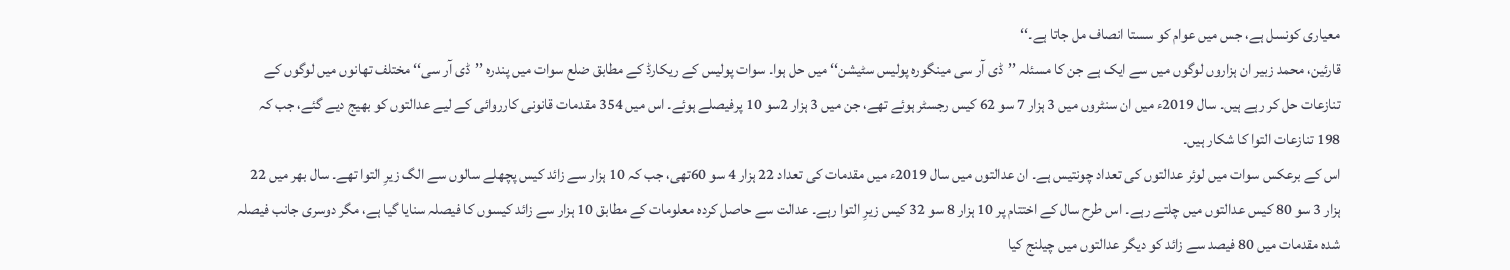معیاری کونسل ہے، جس میں عوام کو سستا انصاف مل جاتا ہے۔‘‘
قارئین، محمد زبیر ان ہزاروں لوگوں میں سے ایک ہے جن کا مسئلہ ’’ڈی آر سی مینگورہ پولیس سٹیشن‘‘ میں حل ہوا۔ سوات پولیس کے ریکارڈ کے مطابق ضلع سوات میں پندرہ ’’ڈی آر سی‘‘ مختلف تھانوں میں لوگوں کے تنازعات حل کر رہے ہیں۔ سال 2019ء میں ان سنٹروں میں 3 ہزار 7 سو 62 کیس رجسٹر ہوئے تھے، جن میں 3 ہزار 2سو 10 پرفیصلے ہوئے۔ اس میں 354 مقدمات قانونی کارروائی کے لیے عدالتوں کو بھیج دیے گئے، جب کہ 198 تنازعات التوا کا شکار ہیں۔
اس کے برعکس سوات میں لوئر عدالتوں کی تعداد چونتیس ہے۔ ان عدالتوں میں سال 2019ء میں مقدمات کی تعداد 22 ہزار 4 سو 60تھی، جب کہ 10 ہزار سے زائد کیس پچھلے سالوں سے الگ زیرِ التوا تھے۔ سال بھر میں 22 ہزار 3 سو 80 کیس عدالتوں میں چلتے رہے۔ اس طرح سال کے اختتام پر 10 ہزار 8 سو 32 کیس زیرِ التوا رہے۔ عدالت سے حاصل کردہ معلومات کے مطابق 10 ہزار سے زائد کیسوں کا فیصلہ سنایا گیا ہے، مگر دوسری جانب فیصلہ شدہ مقدمات میں 80 فیصد سے زائد کو دیگر عدالتوں میں چیلنج کیا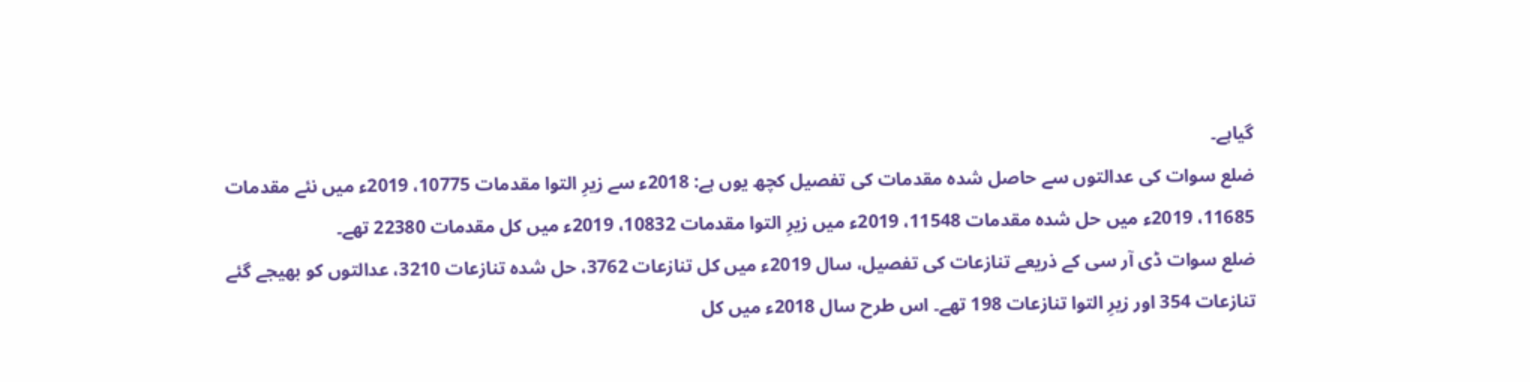گیاہے۔
ضلع سوات کی عدالتوں سے حاصل شدہ مقدمات کی تفصیل کچھ یوں ہے: 2018ء سے زیرِ التوا مقدمات 10775، 2019ء میں نئے مقدمات 11685، 2019ء میں حل شدہ مقدمات 11548، 2019ء میں زیرِ التوا مقدمات 10832، 2019ء میں کل مقدمات 22380 تھے۔
ضلع سوات ڈی آر سی کے ذریعے تنازعات کی تفصیل، سال 2019ء میں کل تنازعات 3762، حل شدہ تنازعات 3210، عدالتوں کو بھیجے گئے تنازعات 354 اور زیرِ التوا تنازعات 198 تھے۔ اس طرح سال 2018ء میں کل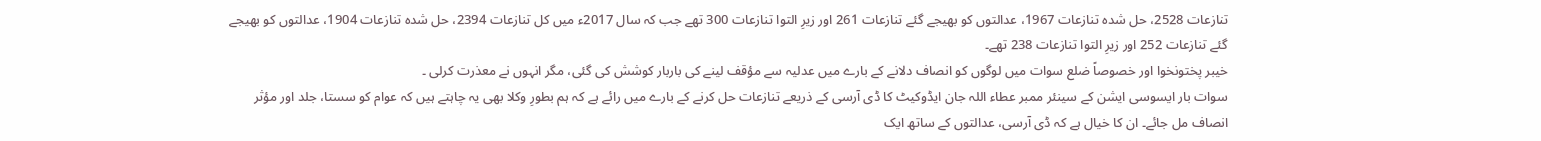تنازعات 2528، حل شدہ تنازعات 1967، عدالتوں کو بھیجے گئے تنازعات 261 اور زیرِ التوا تنازعات 300 تھے جب کہ سال 2017ء میں کل تنازعات 2394، حل شدہ تنازعات 1904، عدالتوں کو بھیجے گئے تنازعات 252 اور زیرِ التوا تنازعات 238 تھے۔
خیبر پختونخوا اور خصوصاً ضلع سوات میں لوگوں کو انصاف دلانے کے بارے میں عدلیہ سے مؤقف لینے کی باربار کوشش کی گئی، مگر انہوں نے معذرت کرلی ۔
سوات بار ایسوسی ایشن کے سینئر ممبر عطاء اللہ جان ایڈوکیٹ کا ڈی آرسی کے ذریعے تنازعات حل کرنے کے بارے میں رائے ہے کہ ہم بطورِ وکلا بھی یہ چاہتے ہیں کہ عوام کو سستا، جلد اور مؤثر انصاف مل جائے۔ ان کا خیال ہے کہ ڈی آرسی، عدالتوں کے ساتھ ایک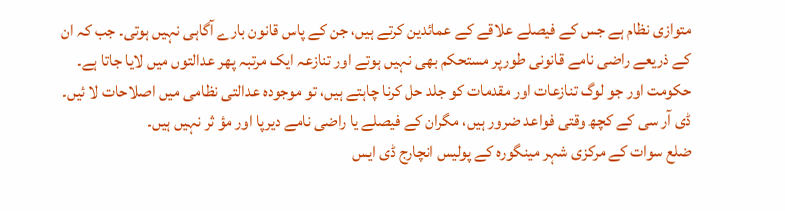متوازی نظام ہے جس کے فیصلے علاقے کے عمائدین کرتے ہیں، جن کے پاس قانون بارے آگاہی نہیں ہوتی۔ جب کہ ان کے ذریعے راضی نامے قانونی طورپر مستحکم بھی نہیں ہوتے اور تنازعہ ایک مرتبہ پھر عدالتوں میں لایا جاتا ہے۔ حکومت اور جو لوگ تنازعات اور مقدمات کو جلد حل کرنا چاہتے ہیں، تو موجودہ عدالتی نظامی میں اصلاحات لا ئیں۔ ڈی آر سی کے کچھ وقتی فواعد ضرور ہیں، مگران کے فیصلے یا راضی نامے دیرپا اور مؤ ثر نہیں ہیں۔
ضلع سوات کے مرکزی شہر مینگورہ کے پولیس انچارج ڈی ایس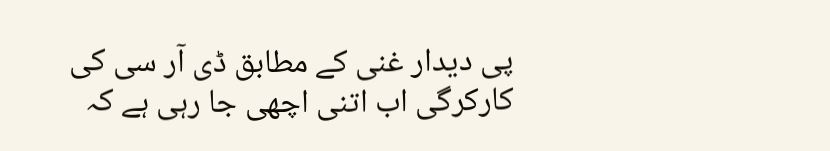پی دیدار غنی کے مطابق ڈی آر سی کی کارکرگی اب اتنی اچھی جا رہی ہے کہ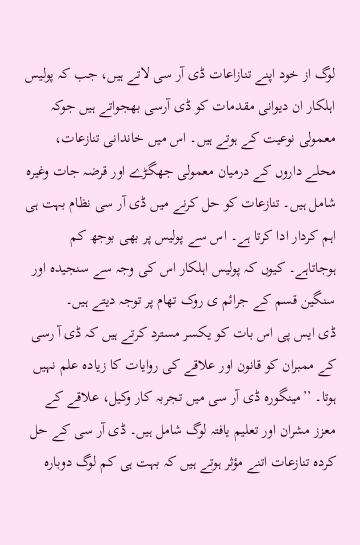لوگ از خود اپنے تنازاعات ڈی آر سی لاتے ہیں، جب کہ پولیس اہلکار ان دیوانی مقدمات کو ڈی آرسی بھجواتے ہیں جوکہ معمولی نوعیت کے ہوتے ہیں۔ اس میں خاندانی تنازعات، محلے داروں کے درمیان معمولی جھگڑے اور قرضہ جات وغیرہ شامل ہیں۔ تنازعات کو حل کرنے میں ڈی آر سی نظام بہت ہی اہم کردار ادا کرتا ہے۔ اس سے پولیس پر بھی بوجھ کم ہوجاتاہے۔ کیوں کہ پولیس اہلکار اس کی وجہ سے سنجیدہ اور سنگین قسم کے جرائم ی روک تھام پر توجہ دیتے ہیں۔
ڈی ایس پی اس بات کو یکسر مسترد کرتے ہیں کہ ڈی آ رسی کے ممبران کو قانون اور علاقے کی روایات کا زیادہ علم نہیں ہوتا۔ ’’مینگورہ ڈی آر سی میں تجربہ کار وکیل، علاقے کے معزز مشران اور تعلیم یافتہ لوگ شامل ہیں۔ ڈی آر سی کے حل کردہ تنازعات اتنے مؤثر ہوتے ہیں کہ بہت ہی کم لوگ دوبارہ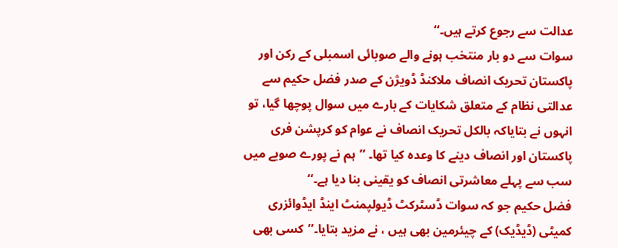عدالت سے رجوع کرتے ہیں۔‘‘
سوات سے دو بار منتخب ہونے والے صوبائی اسمبلی کے رکن اور پاکستان تحریک انصاف ملاکنڈ ڈویژن کے صدر فضل حکیم سے عدالتی نظام کے متعلق شکایات کے بارے میں سوال پوچھا گیا، تو انہوں نے بتایاکہ بالکل تحریک انصاف نے عوام کو کرپشن فری پاکستان اور انصاف دینے کا وعدہ کیا تھا۔ ’’ہم نے پورے صوبے میں سب سے پہلے معاشرتی انصاف کو یقینی بنا دیا ہے۔‘‘
فضل حکیم جو کہ سوات ڈسٹرکٹ ڈیولپمنٹ اینڈ ایڈوائزری کمیٹی (ڈیڈیک) کے چیئرمین بھی ہیں ، نے مزید بتایا۔’’کسی بھی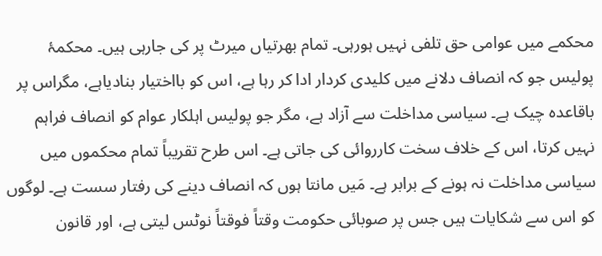محکمے میں عوامی حق تلفی نہیں ہورہی۔ تمام بھرتیاں میرٹ پر کی جارہی ہیں۔ محکمۂ پولیس جو کہ انصاف دلانے میں کلیدی کردار ادا کر رہا ہے، اس کو بااختیار بنادیاہے، مگراس پر باقاعدہ چیک ہے۔ سیاسی مداخلت سے آزاد ہے، مگر جو پولیس اہلکار عوام کو انصاف فراہم نہیں کرتا، اس کے خلاف سخت کارروائی کی جاتی ہے۔ اس طرح تقریباً تمام محکموں میں سیاسی مداخلت نہ ہونے کے برابر ہے۔ مَیں مانتا ہوں کہ انصاف دینے کی رفتار سست ہے۔ لوگوں کو اس سے شکایات ہیں جس پر صوبائی حکومت وقتاً فوقتاً نوٹس لیتی ہے، اور قانون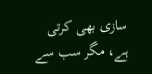سازی بھی کرتی ہے، مگر سب سے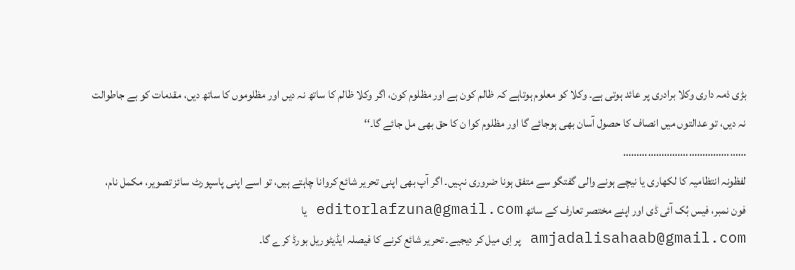بڑی ذمہ داری وکلا برادری پر عائد ہوتی ہے۔ وکلا کو معلوم ہوتاہے کہ ظالم کون ہے اور مظلوم کون، اگر وکلا ظالم کا ساتھ نہ دیں اور مظلوموں کا ساتھ دیں، مقدمات کو بے جاطوالت نہ دیں، تو عدالتوں میں انصاف کا حصول آسان بھی ہوجائے گا اور مظلوم کوا ن کا حق بھی مل جائے گا۔‘‘
………………………………………
لفظونہ انتظامیہ کا لکھاری یا نیچے ہونے والی گفتگو سے متفق ہونا ضروری نہیں۔ اگر آپ بھی اپنی تحریر شائع کروانا چاہتے ہیں، تو اسے اپنی پاسپورٹ سائز تصویر، مکمل نام، فون نمبر، فیس بُک آئی ڈی اور اپنے مختصر تعارف کے ساتھ editorlafzuna@gmail.com یا amjadalisahaab@gmail.com پر اِی میل کر دیجیے۔ تحریر شائع کرنے کا فیصلہ ایڈیٹوریل بورڈ کرے گا۔